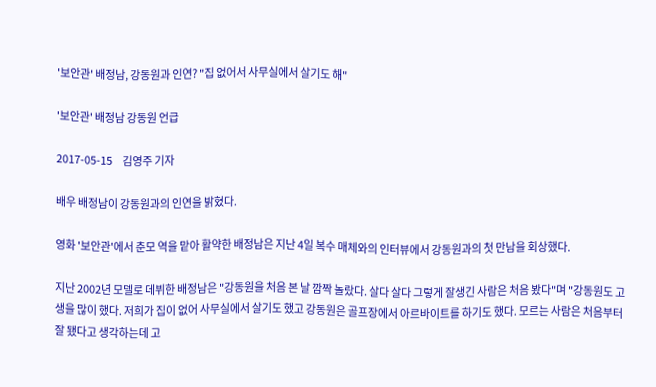'보안관' 배정남, 강동원과 인연? "집 없어서 사무실에서 살기도 해"

'보안관' 배정남 강동원 언급

2017-05-15     김영주 기자

배우 배정남이 강동원과의 인연을 밝혔다.

영화 '보안관'에서 춘모 역을 맡아 활약한 배정남은 지난 4일 복수 매체와의 인터뷰에서 강동원과의 첫 만남을 회상했다.

지난 2002년 모델로 데뷔한 배정남은 "강동원을 처음 본 날 깜짝 놀랐다. 살다 살다 그렇게 잘생긴 사람은 처음 봤다"며 "강동원도 고생을 많이 했다. 저희가 집이 없어 사무실에서 살기도 했고 강동원은 골프장에서 아르바이트를 하기도 했다. 모르는 사람은 처음부터 잘 됐다고 생각하는데 고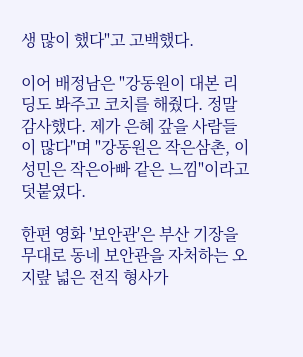생 많이 했다"고 고백했다.

이어 배정남은 "강동원이 대본 리딩도 봐주고 코치를 해줬다. 정말 감사했다. 제가 은혜 갚을 사람들이 많다"며 "강동원은 작은삼촌, 이성민은 작은아빠 같은 느낌"이라고 덧붙였다.

한편 영화 '보안관'은 부산 기장을 무대로 동네 보안관을 자처하는 오지랖 넓은 전직 형사가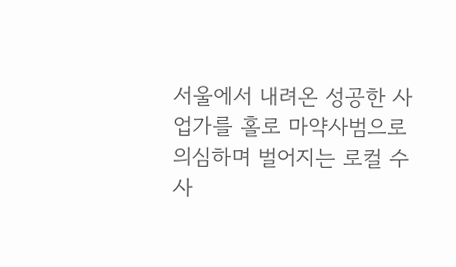서울에서 내려온 성공한 사업가를 홀로 마약사범으로 의심하며 벌어지는 로컬 수사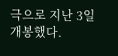극으로 지난 3일 개봉했다.